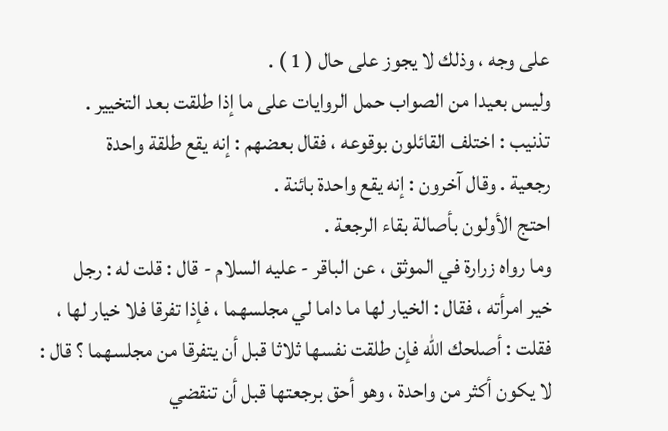على وجه ، وذلك لا يجوز على حال ( 1 ) .
وليس بعيدا من الصواب حمل الروايات على ما إذا طلقت بعد التخيير .
تذنيب : اختلف القائلون بوقوعه ، فقال بعضهم : إنه يقع طلقة واحدة
رجعية . وقال آخرون : إنه يقع واحدة بائنة .
احتج الأولون بأصالة بقاء الرجعة .
وما رواه زرارة في الموثق ، عن الباقر - عليه السلام - قال : قلت له : رجل
خير امرأته ، فقال : الخيار لها ما داما لي مجلسهما ، فإذا تفرقا فلا خيار لها ،
فقلت : أصلحك الله فإن طلقت نفسها ثلاثا قبل أن يتفرقا من مجلسهما ؟ قال :
لا يكون أكثر من واحدة ، وهو أحق برجعتها قبل أن تنقضي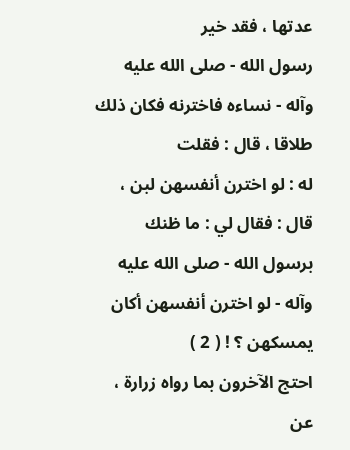عدتها ، فقد خير
رسول الله - صلى الله عليه وآله - نساءه فاخترنه فكان ذلك طلاقا ، قال : فقلت
له : لو اخترن أنفسهن لبن ، قال : فقال لي : ما ظنك برسول الله - صلى الله عليه
وآله - لو اخترن أنفسهن أكان يمسكهن ؟ ! ( 2 )
احتج الآخرون بما رواه زرارة ، عن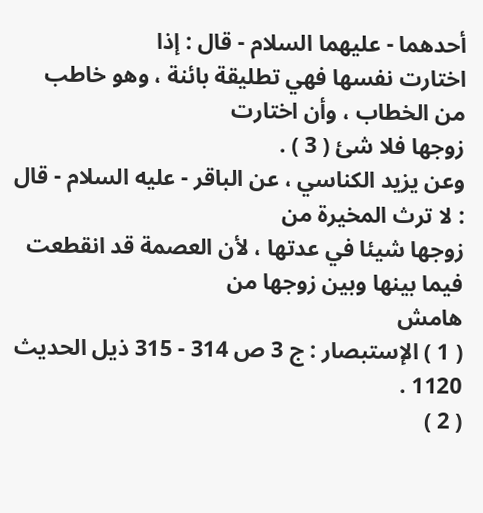أحدهما - عليهما السلام - قال : إذا
اختارت نفسها فهي تطليقة بائنة ، وهو خاطب من الخطاب ، وأن اختارت
زوجها فلا شئ ( 3 ) .
وعن يزيد الكناسي ، عن الباقر - عليه السلام - قال : لا ترث المخيرة من
زوجها شيئا في عدتها ، لأن العصمة قد انقطعت فيما بينها وبين زوجها من
هامش
( 1 ) الإستبصار : ج 3 ص 314 - 315 ذيل الحديث 1120 .
( 2 )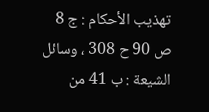تهذيب الأحكام : ج 8 ص 90 ح 308 ، وسائل الشيعة : ب 41 من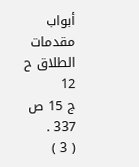أبواب مقدمات الطلاق ح 12
ج 15 ص 337 .
( 3 )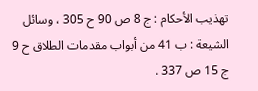تهذيب الأحكام : ج 8 ص 90 ح 305 ، وسائل الشيعة : ب 41 من أبواب مقدمات الطلاق ح 9
ج 15 ص 337 .